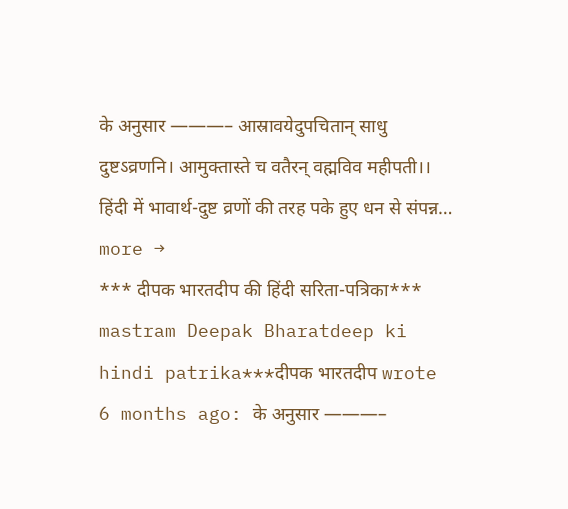के अनुसार ———– आस्रावयेदुपचितान् साधु दुष्टऽव्रणनि। आमुक्तास्ते च वतैरन् वह्मविव महीपती।। हिंदी में भावार्थ-दुष्ट व्रणों की तरह पके हुए धन से संपन्न… more →
*** दीपक भारतदीप की हिंदी सरिता-पत्रिका*** mastram Deepak Bharatdeep ki hindi patrika***दीपक भारतदीप wrote 6 months ago: के अनुसार ———–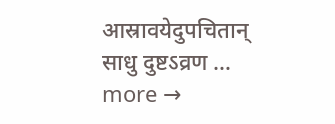आस्रावयेदुपचितान् साधु दुष्टऽव्रण … more →